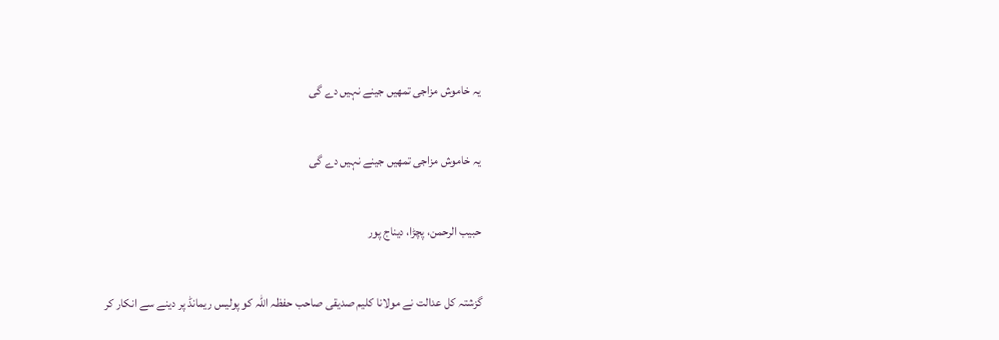یہ خاموش مزاجی تمھیں جینے نہیں دے گی

یہ خاموش مزاجی تمھیں جینے نہیں دے گی

حبیب الرحمن، پچڑا، دیناج پور

گزشتہ کل عدالت نے مولانا کلیم صدیقی صاحب حفظہ اللہ کو پولیس ریمانڈ پر دینے سے انکار کر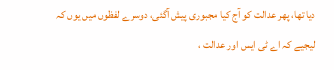دیا تھا، پھر عدالت کو آج کیا مجبوری پیش آگئی، دوسرے لفظوں میں یوں کہ لیجیے کہ اے ٹی ایس اور عدالت ،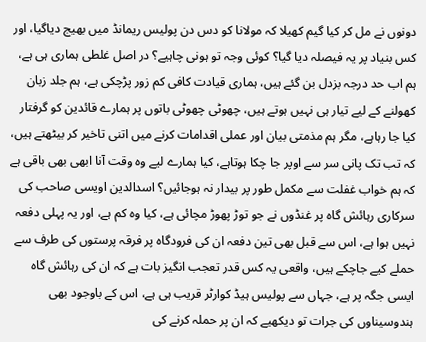دونوں نے مل کر کیا گیم کھیلا کہ مولانا کو دس دن پولیس ریمانڈ میں بھیج دیاگیا، اور کس بنیاد پر یہ فیصلہ دیا گیا؟ کوئی وجہ تو ہونی چاہیے؟ در اصل غلطی ہماری ہی ہے، ہم اب حد درجہ بزدل بن گئے ہیں، ہماری قیادت کافی کم زور پڑچکی ہے، ہم جلد زبان کھولنے کے لیے تیار ہی نہیں ہوتے ہیں، چھوٹی چھوٹی باتوں پر ہمارے قائدین کو گرفتار کیا جا رہاہے، مگر ہم مذمتی بیان اور عملی اقدامات کرنے میں اتنی تاخیر کر بیٹھتے ہیں، کہ تب تک پانی سر سے اوپر جا چکا ہوتاہے، کیا ہمارے لیے وہ وقت آنا ابھی بھی باقی ہے کہ ہم خواب غفلت سے مکمل طور پر بیدار نہ ہوجائیں؟ اسدالدین اویسی صاحب کی سرکاری رہائش گاہ پر غنڈوں نے جو توڑ پھوڑ مچائی ہے، کیا وہ کم ہے، اور یہ پہلی دفعہ نہیں ہوا ہے، اس سے قبل بھی تین دفعہ ان کی فرودگاہ پر فرقہ پرستوں کی طرف سے حملے کیے جاچکے ہیں، واقعی یہ کس قدر تعجب انگیز بات ہے کہ ان کی رہائش گاہ ایسی جگہ پر ہے، جہاں سے پولیس ہیڈ کوارٹر قریب ہی ہے، اس کے باوجود بھی ہندوسیناوں کی جرات تو دیکھیے کہ ان پر حملہ کرنے کی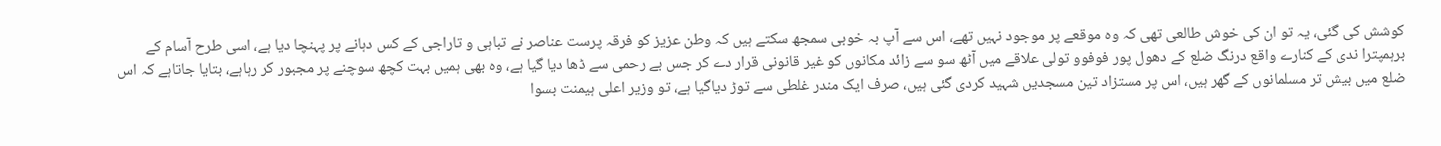کوشش کی گئی، یہ تو ان کی خوش طالعی تھی کہ وہ موقعے پر موجود نہیں تھے، اس سے آپ بہ خوبی سمجھ سکتے ہیں کہ وطن عزیز کو فرقہ پرست عناصر نے تباہی و تاراجی کے کس دہانے پر پہنچا دیا ہے، اسی طرح آسام کے برہمپترا ندی کے کنارے واقع درنگ ضلع کے دھول پور فوفوو تولی علاقے میں آٹھ سو سے زائد مکانوں کو غیر قانونی قرار دے کر جس بے رحمی سے ڈھا دیا گیا ہے، وہ بھی ہمیں بہت کچھ سوچنے پر مجبور کر رہاہے، بتایا جاتاہے کہ اس ضلع میں بیش تر مسلمانوں کے گھر ہیں، اس پر مستزاد تین مسجدیں شہید کردی گئی ہیں، صرف ایک مندر غلطی سے توڑ دیاگیا ہے، تو وزیر اعلی ہیمنت بسوا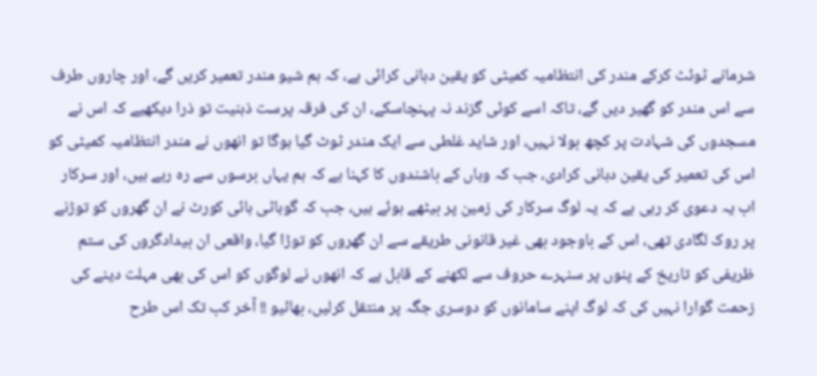شرمانے ٹوئٹ کرکے مندر کی انتظامیہ کمیٹی کو یقین دہانی کرائی ہے، کہ ہم شیو مندر تعمیر کریں گے، اور چاروں طرف سے اس مندر کو گھیر دیں گے، تاکہ اسے کوئی گزند نہ پہنچاسکے، ان کی فرقہ پرست ذہنیت تو ذرا دیکھیے کہ اس نے مسجدوں کی شہادت پر کچھ بولا نہیں، اور شاید غلطی سے ایک مندر ٹوٹ گیا ہوگا تو انھوں نے مندر انتظامیہ کمیٹی کو اس کی تعمیر کی یقین دہانی کرادی، جب کہ وہاں کے باشندوں کا کہنا ہے کہ ہم یہاں برسوں سے رہ رہے ہیں، اور سرکار اب یہ دعوی کر رہی ہے کہ یہ لوگ سرکار کی زمین پر بیٹھے ہوئے ہیں، جب کہ گوہاٹی ہائی کورٹ نے ان گھروں کو توڑنے پر روک لگادی تھی، اس کے باوجود بھی غیر قانونی طریقے سے ان گھروں کو توڑا گیا، واقعی ان بیدادگروں کی ستم ظریفی کو تاریخ کے پنوں پر سنہرے حروف سے لکھنے کے قابل ہے کہ انھوں نے لوگوں کو اس کی بھی مہلت دینے کی زحمت گوارا نہیں کی کہ لوگ اپنے سامانوں کو دوسری جگہ پر منتقل کرلیں، بھائیو !! آخر کب تک اس طرح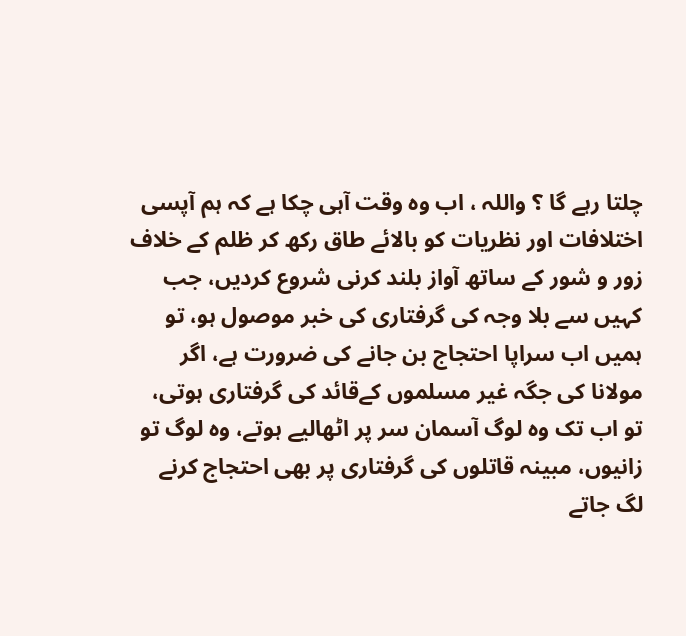چلتا رہے گا ؟ واللہ ، اب وہ وقت آہی چکا ہے کہ ہم آپسی اختلافات اور نظریات کو بالائے طاق رکھ کر ظلم کے خلاف زور و شور کے ساتھ آواز بلند کرنی شروع کردیں، جب کہیں سے بلا وجہ کی گرفتاری کی خبر موصول ہو، تو ہمیں اب سراپا احتجاج بن جانے کی ضرورت ہے، اگر مولانا کی جگہ غیر مسلموں کےقائد کی گرفتاری ہوتی، تو اب تک وہ لوگ آسمان سر پر اٹھالیے ہوتے، وہ لوگ تو زانیوں، مبینہ قاتلوں کی گرفتاری پر بھی احتجاج کرنے لگ جاتے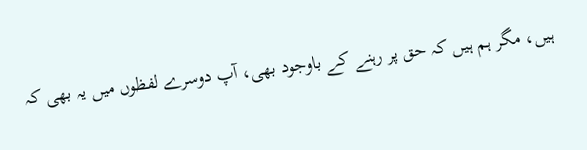ہیں، مگر ہم ہیں کہ حق پر رہنے کے باوجود بھی، آپ دوسرے لفظوں میں یہ بھی کہ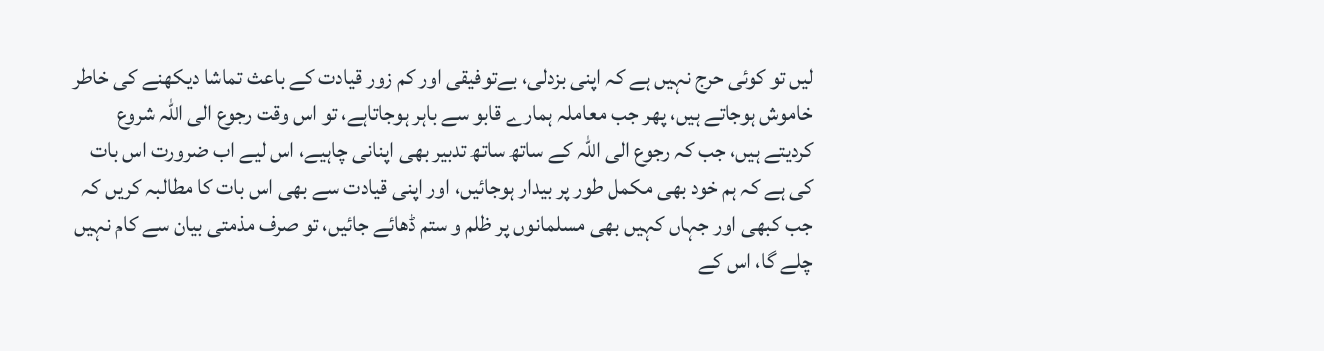لیں تو کوئی حرج نہیں ہے کہ اپنی بزدلی، بےتوفیقی اور کم زور قیادت کے باعث تماشا دیکھنے کی خاطر خاموش ہوجاتے ہیں، پھر جب معاملہ ہمارے قابو سے باہر ہوجاتاہے، تو اس وقت رجوع الی اللہ شروع کردیتے ہیں، جب کہ رجوع الی اللہ کے ساتھ ساتھ تدبیر بھی اپنانی چاہیے، اس لیے اب ضرورت اس بات کی ہے کہ ہم خود بھی مکمل طور پر بیدار ہوجائیں، اور اپنی قیادت سے بھی اس بات کا مطالبہ کریں کہ جب کبھی اور جہاں کہیں بھی مسلمانوں پر ظلم و ستم ڈھائے جائیں، تو صرف مذمتی بیان سے کام نہیں چلے گا، اس کے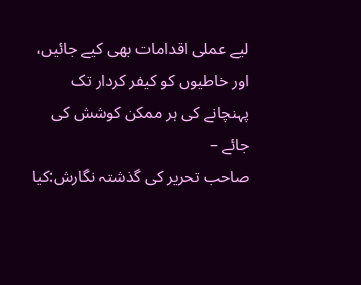لیے عملی اقدامات بھی کیے جائیں، اور خاطیوں کو کیفر کردار تک پہنچانے کی ہر ممکن کوشش کی جائے –
صاحب تحریر کی گذشتہ نگارش:کیا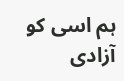ہم اسی کو آزادی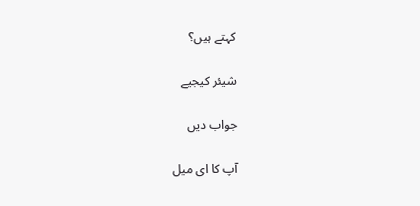کہتے ہیں؟

شیئر کیجیے

جواب دیں

آپ کا ای میل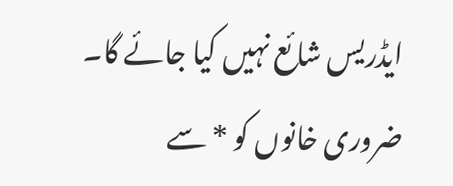ایڈریس شائع نہیں کیا جائے گا۔ ضروری خانوں کو * سے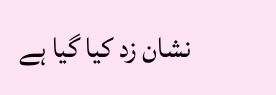نشان زد کیا گیا ہے